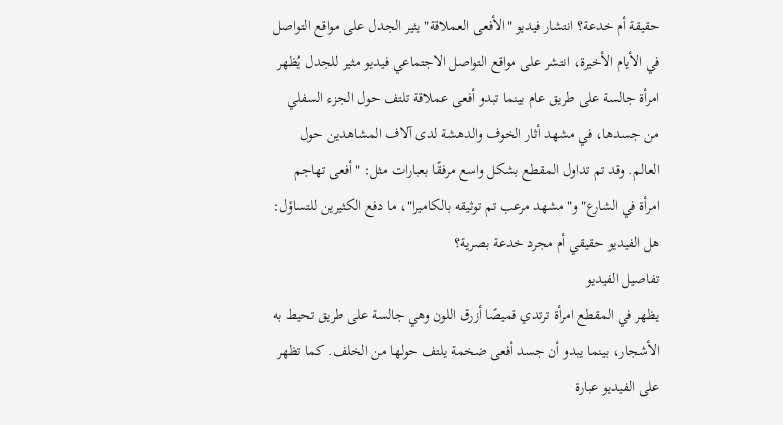حقيقة أم خدعة؟ انتشار فيديو "الأفعى العملاقة" يثير الجدل على مواقع التواصل
في الأيام الأخيرة، انتشر على مواقع التواصل الاجتماعي فيديو مثير للجدل يُظهر امرأة جالسة على طريق عام بينما تبدو أفعى عملاقة تلتف حول الجزء السفلي من جسدها، في مشهد أثار الخوف والدهشة لدى آلاف المشاهدين حول العالم. وقد تم تداول المقطع بشكل واسع مرفقًا بعبارات مثل: "أفعى تهاجم امرأة في الشارع" و"مشهد مرعب تم توثيقه بالكاميرا"، ما دفع الكثيرين للتساؤل: هل الفيديو حقيقي أم مجرد خدعة بصرية؟
تفاصيل الفيديو
يظهر في المقطع امرأة ترتدي قميصًا أزرق اللون وهي جالسة على طريق تحيط به الأشجار، بينما يبدو أن جسد أفعى ضخمة يلتف حولها من الخلف. كما تظهر على الفيديو عبارة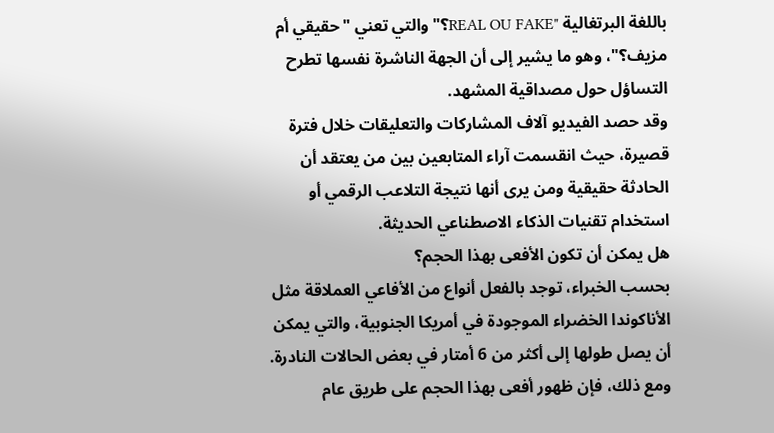باللغة البرتغالية "REAL OU FAKE؟" والتي تعني "حقيقي أم مزيف؟"، وهو ما يشير إلى أن الجهة الناشرة نفسها تطرح التساؤل حول مصداقية المشهد.
وقد حصد الفيديو آلاف المشاركات والتعليقات خلال فترة قصيرة، حيث انقسمت آراء المتابعين بين من يعتقد أن الحادثة حقيقية ومن يرى أنها نتيجة التلاعب الرقمي أو استخدام تقنيات الذكاء الاصطناعي الحديثة.
هل يمكن أن تكون الأفعى بهذا الحجم؟
بحسب الخبراء، توجد بالفعل أنواع من الأفاعي العملاقة مثل الأناكوندا الخضراء الموجودة في أمريكا الجنوبية، والتي يمكن أن يصل طولها إلى أكثر من 6 أمتار في بعض الحالات النادرة. ومع ذلك، فإن ظهور أفعى بهذا الحجم على طريق عام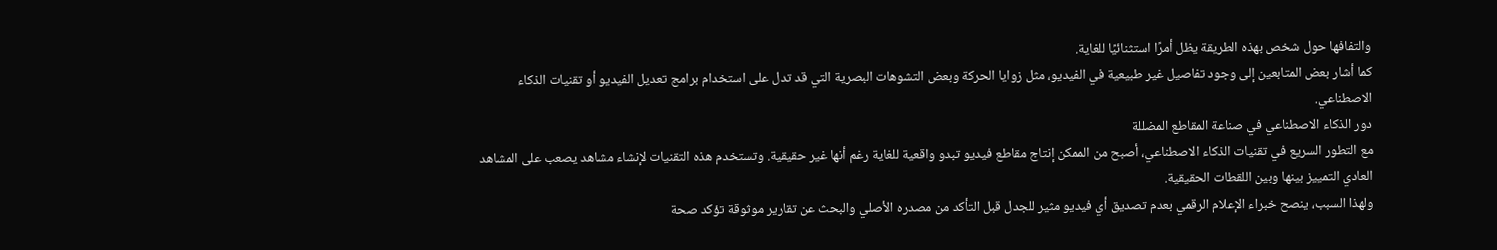والتفافها حول شخص بهذه الطريقة يظل أمرًا استثنائيًا للغاية.
كما أشار بعض المتابعين إلى وجود تفاصيل غير طبيعية في الفيديو، مثل زوايا الحركة وبعض التشوهات البصرية التي قد تدل على استخدام برامج تعديل الفيديو أو تقنيات الذكاء الاصطناعي.
دور الذكاء الاصطناعي في صناعة المقاطع المضللة
مع التطور السريع في تقنيات الذكاء الاصطناعي، أصبح من الممكن إنتاج مقاطع فيديو تبدو واقعية للغاية رغم أنها غير حقيقية. وتستخدم هذه التقنيات لإنشاء مشاهد يصعب على المشاهد العادي التمييز بينها وبين اللقطات الحقيقية.
ولهذا السبب، ينصح خبراء الإعلام الرقمي بعدم تصديق أي فيديو مثير للجدل قبل التأكد من مصدره الأصلي والبحث عن تقارير موثوقة تؤكد صحة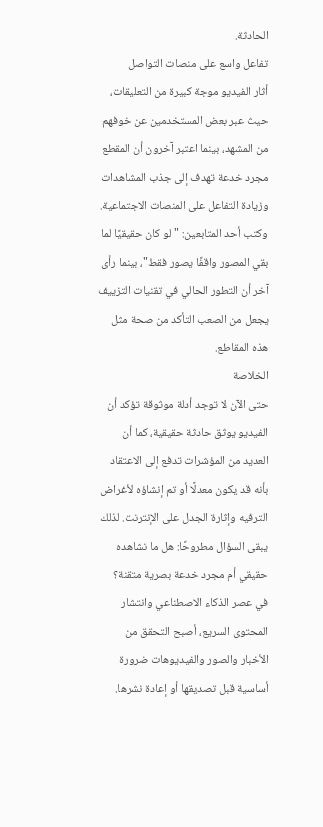الحادثة.
تفاعل واسع على منصات التواصل
أثار الفيديو موجة كبيرة من التعليقات، حيث عبر بعض المستخدمين عن خوفهم من المشهد، بينما اعتبر آخرون أن المقطع مجرد خدعة تهدف إلى جذب المشاهدات وزيادة التفاعل على المنصات الاجتماعية.
وكتب أحد المتابعين: "لو كان حقيقيًا لما بقي المصور واقفًا يصور فقط"، بينما رأى آخر أن التطور الحالي في تقنيات التزييف يجعل من الصعب التأكد من صحة مثل هذه المقاطع.
الخلاصة
حتى الآن لا توجد أدلة موثوقة تؤكد أن الفيديو يوثق حادثة حقيقية، كما أن العديد من المؤشرات تدفع إلى الاعتقاد بأنه قد يكون معدلًا أو تم إنشاؤه لأغراض الترفيه وإثارة الجدل على الإنترنت. لذلك يبقى السؤال مطروحًا: هل ما نشاهده حقيقي أم مجرد خدعة بصرية متقنة؟
في عصر الذكاء الاصطناعي وانتشار المحتوى السريع، أصبح التحقق من الأخبار والصور والفيديوهات ضرورة أساسية قبل تصديقها أو إعادة نشرها.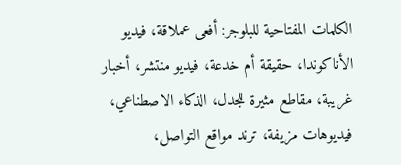الكلمات المفتاحية للبلوجر: أفعى عملاقة، فيديو الأناكوندا، حقيقة أم خدعة، فيديو منتشر، أخبار غريبة، مقاطع مثيرة للجدل، الذكاء الاصطناعي، فيديوهات مزيفة، ترند مواقع التواصل،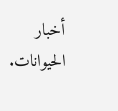أخبار الحيوانات.